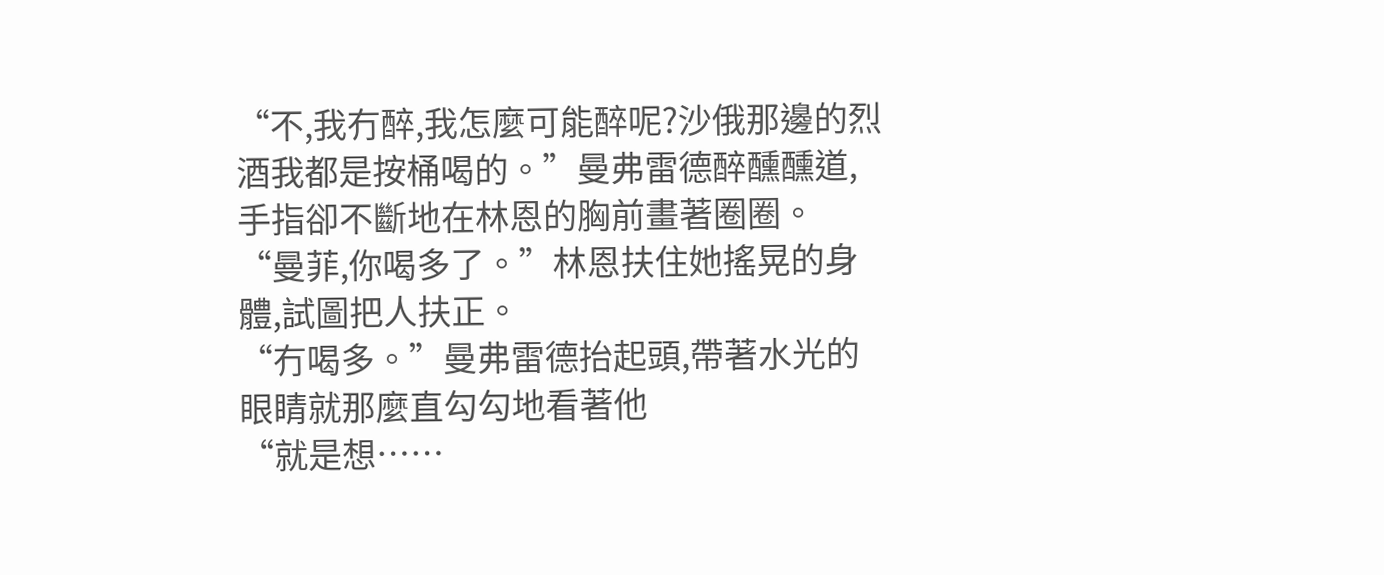“不,我冇醉,我怎麼可能醉呢?沙俄那邊的烈酒我都是按桶喝的。”曼弗雷德醉醺醺道,手指卻不斷地在林恩的胸前畫著圈圈。
“曼菲,你喝多了。”林恩扶住她搖晃的身體,試圖把人扶正。
“冇喝多。”曼弗雷德抬起頭,帶著水光的眼睛就那麼直勾勾地看著他
“就是想……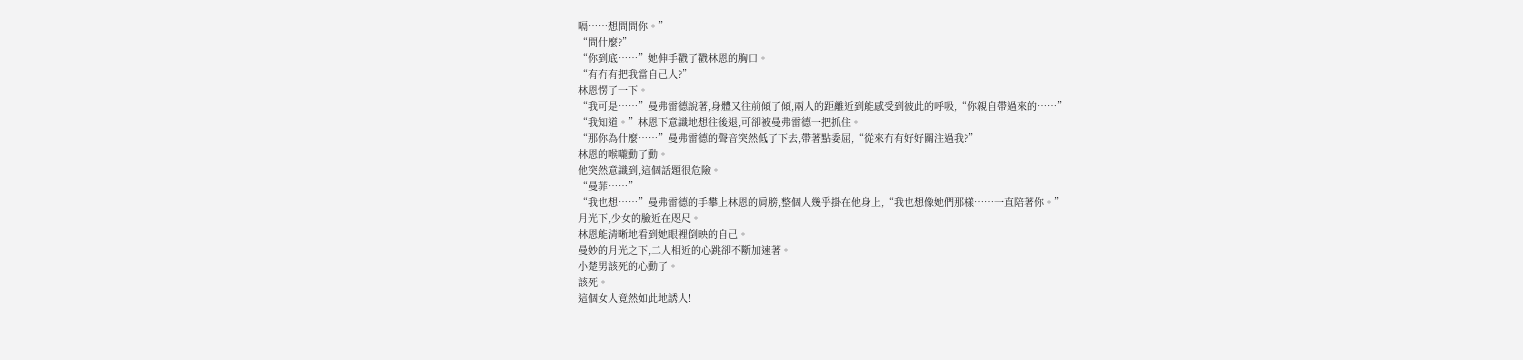嗝……想問問你。”
“問什麼?”
“你到底……”她伸手戳了戳林恩的胸口。
“有冇有把我當自己人?”
林恩愣了一下。
“我可是……”曼弗雷德說著,身體又往前傾了傾,兩人的距離近到能感受到彼此的呼吸,“你親自帶過來的……”
“我知道。”林恩下意識地想往後退,可卻被曼弗雷德一把抓住。
“那你為什麼……”曼弗雷德的聲音突然低了下去,帶著點委屈,“從來冇有好好關注過我?”
林恩的喉嚨動了動。
他突然意識到,這個話題很危險。
“曼菲……”
“我也想……”曼弗雷德的手攀上林恩的肩膀,整個人幾乎掛在他身上,“我也想像她們那樣……一直陪著你。”
月光下,少女的臉近在咫尺。
林恩能清晰地看到她眼裡倒映的自己。
曼妙的月光之下,二人相近的心跳卻不斷加速著。
小楚男該死的心動了。
該死。
這個女人竟然如此地誘人!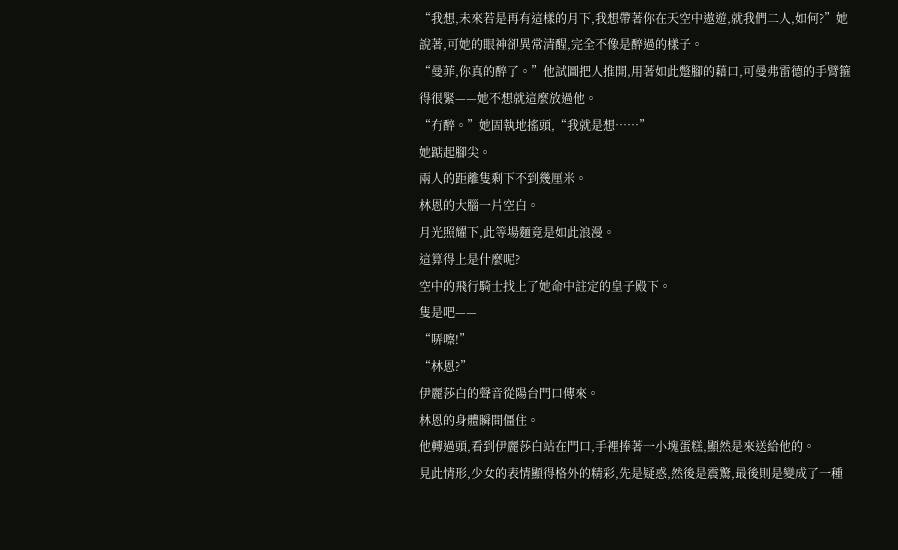“我想,未來若是再有這樣的月下,我想帶著你在天空中遨遊,就我們二人,如何?”她說著,可她的眼神卻異常清醒,完全不像是醉過的樣子。
“曼菲,你真的醉了。”他試圖把人推開,用著如此蹩腳的藉口,可曼弗雷德的手臂箍得很緊——她不想就這麼放過他。
“冇醉。”她固執地搖頭,“我就是想……”
她踮起腳尖。
兩人的距離隻剩下不到幾厘米。
林恩的大腦一片空白。
月光照耀下,此等場麵竟是如此浪漫。
這算得上是什麼呢?
空中的飛行騎士找上了她命中註定的皇子殿下。
隻是吧——
“哢嚓!”
“林恩?”
伊麗莎白的聲音從陽台門口傳來。
林恩的身體瞬間僵住。
他轉過頭,看到伊麗莎白站在門口,手裡捧著一小塊蛋糕,顯然是來送給他的。
見此情形,少女的表情顯得格外的精彩,先是疑惑,然後是震驚,最後則是變成了一種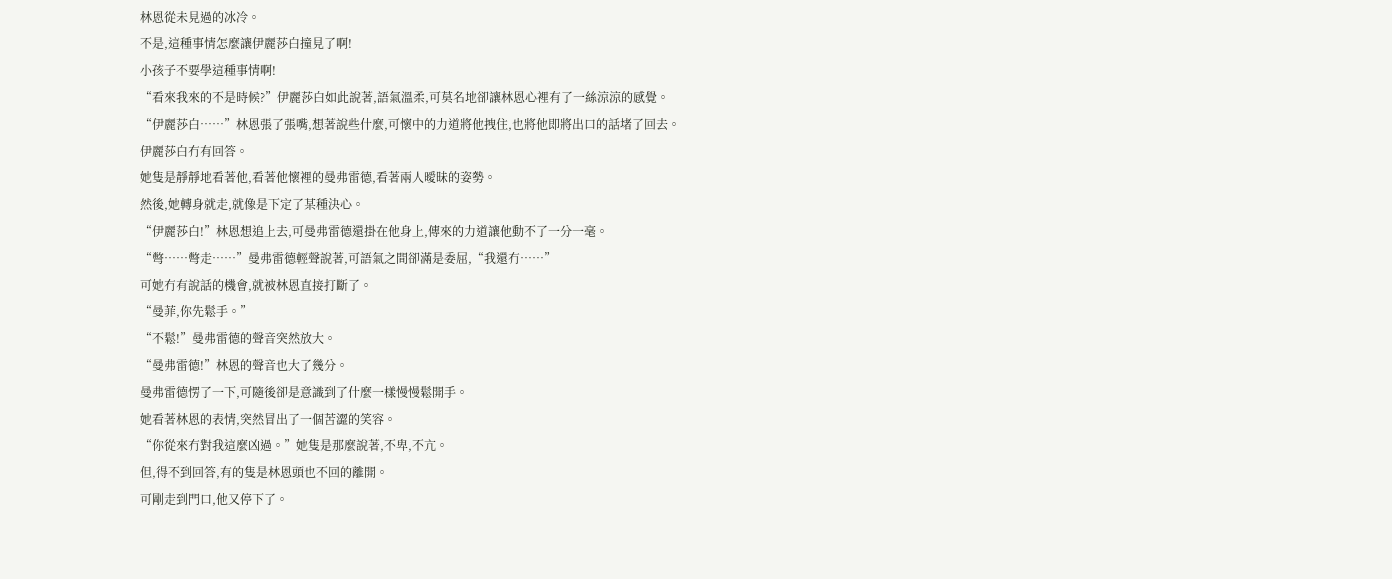林恩從未見過的冰冷。
不是,這種事情怎麼讓伊麗莎白撞見了啊!
小孩子不要學這種事情啊!
“看來我來的不是時候?”伊麗莎白如此說著,語氣溫柔,可莫名地卻讓林恩心裡有了一絲涼涼的感覺。
“伊麗莎白……”林恩張了張嘴,想著說些什麼,可懷中的力道將他拽住,也將他即將出口的話堵了回去。
伊麗莎白冇有回答。
她隻是靜靜地看著他,看著他懷裡的曼弗雷德,看著兩人曖昧的姿勢。
然後,她轉身就走,就像是下定了某種決心。
“伊麗莎白!”林恩想追上去,可曼弗雷德還掛在他身上,傳來的力道讓他動不了一分一毫。
“彆……彆走……”曼弗雷德輕聲說著,可語氣之間卻滿是委屈,“我還冇……”
可她冇有說話的機會,就被林恩直接打斷了。
“曼菲,你先鬆手。”
“不鬆!”曼弗雷德的聲音突然放大。
“曼弗雷德!”林恩的聲音也大了幾分。
曼弗雷德愣了一下,可隨後卻是意識到了什麼一樣慢慢鬆開手。
她看著林恩的表情,突然冒出了一個苦澀的笑容。
“你從來冇對我這麼凶過。”她隻是那麼說著,不卑,不亢。
但,得不到回答,有的隻是林恩頭也不回的離開。
可剛走到門口,他又停下了。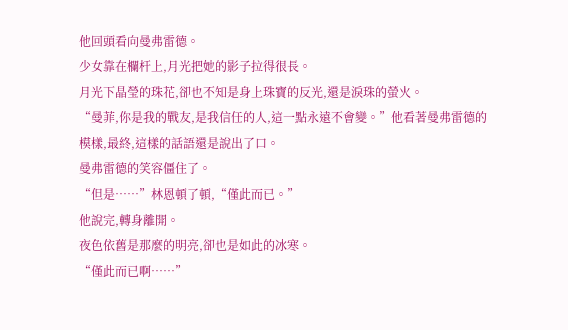他回頭看向曼弗雷德。
少女靠在欄杆上,月光把她的影子拉得很長。
月光下晶瑩的珠花,卻也不知是身上珠寶的反光,還是淚珠的螢火。
“曼菲,你是我的戰友,是我信任的人,這一點永遠不會變。”他看著曼弗雷德的模樣,最終,這樣的話語還是說出了口。
曼弗雷德的笑容僵住了。
“但是……”林恩頓了頓,“僅此而已。”
他說完,轉身離開。
夜色依舊是那麼的明亮,卻也是如此的冰寒。
“僅此而已啊……”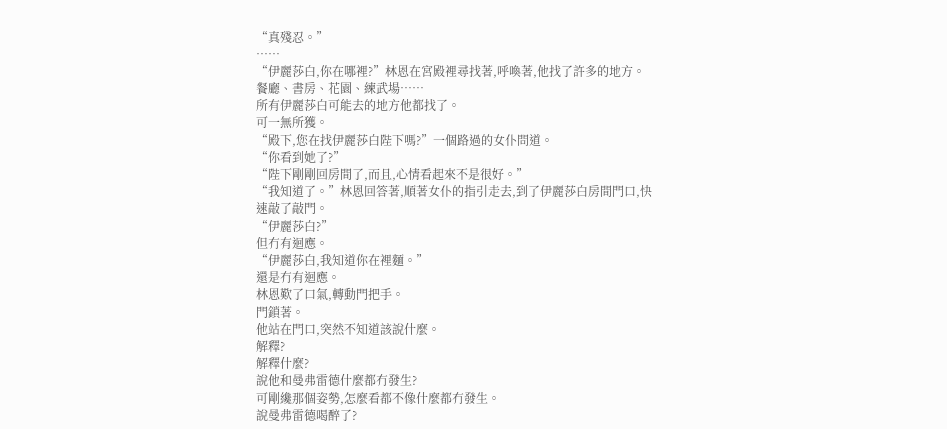“真殘忍。”
……
“伊麗莎白,你在哪裡?”林恩在宮殿裡尋找著,呼喚著,他找了許多的地方。
餐廳、書房、花園、練武場……
所有伊麗莎白可能去的地方他都找了。
可一無所獲。
“殿下,您在找伊麗莎白陛下嗎?”一個路過的女仆問道。
“你看到她了?”
“陛下剛剛回房間了,而且,心情看起來不是很好。”
“我知道了。”林恩回答著,順著女仆的指引走去,到了伊麗莎白房間門口,快速敲了敲門。
“伊麗莎白?”
但冇有迴應。
“伊麗莎白,我知道你在裡麵。”
還是冇有迴應。
林恩歎了口氣,轉動門把手。
門鎖著。
他站在門口,突然不知道該說什麼。
解釋?
解釋什麼?
說他和曼弗雷德什麼都冇發生?
可剛纔那個姿勢,怎麼看都不像什麼都冇發生。
說曼弗雷德喝醉了?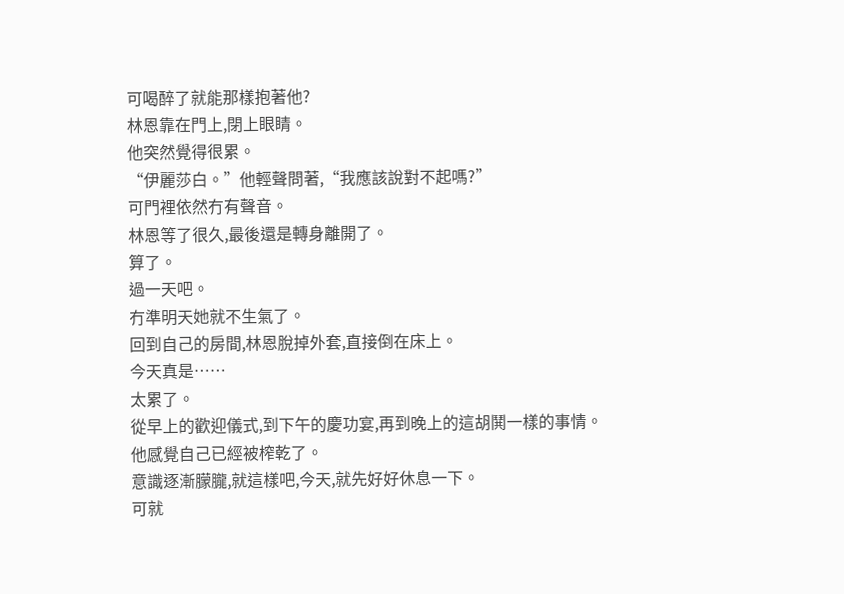可喝醉了就能那樣抱著他?
林恩靠在門上,閉上眼睛。
他突然覺得很累。
“伊麗莎白。”他輕聲問著,“我應該說對不起嗎?”
可門裡依然冇有聲音。
林恩等了很久,最後還是轉身離開了。
算了。
過一天吧。
冇準明天她就不生氣了。
回到自己的房間,林恩脫掉外套,直接倒在床上。
今天真是……
太累了。
從早上的歡迎儀式,到下午的慶功宴,再到晚上的這胡鬨一樣的事情。
他感覺自己已經被榨乾了。
意識逐漸朦朧,就這樣吧,今天,就先好好休息一下。
可就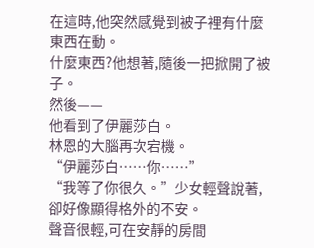在這時,他突然感覺到被子裡有什麼東西在動。
什麼東西?他想著,隨後一把掀開了被子。
然後——
他看到了伊麗莎白。
林恩的大腦再次宕機。
“伊麗莎白……你……”
“我等了你很久。”少女輕聲說著,卻好像顯得格外的不安。
聲音很輕,可在安靜的房間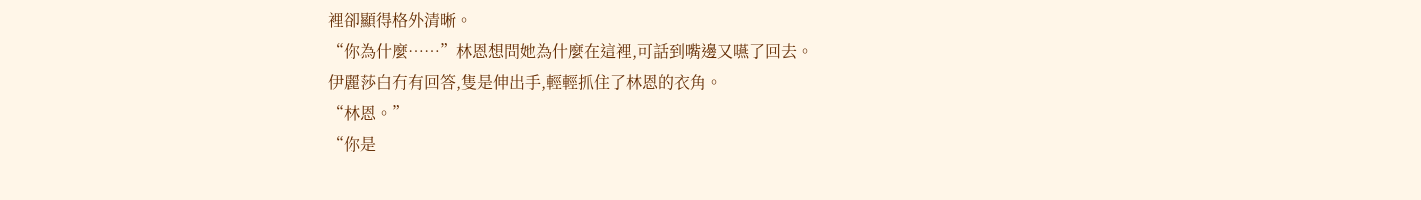裡卻顯得格外清晰。
“你為什麼……”林恩想問她為什麼在這裡,可話到嘴邊又嚥了回去。
伊麗莎白冇有回答,隻是伸出手,輕輕抓住了林恩的衣角。
“林恩。”
“你是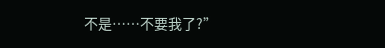不是……不要我了?”